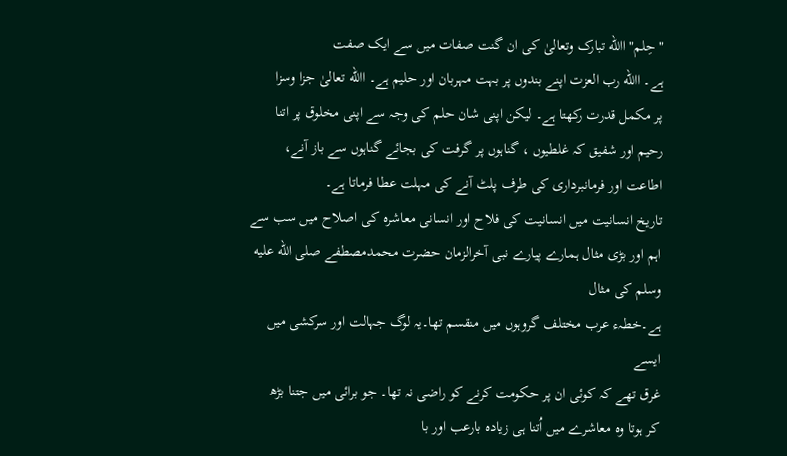"حِلم" االله تبارک وتعالیٰ کی ان گنت صفات میں سے ایک صفت
ہے۔ االله رب العزت اپنے بندوں پر بہت مہربان اور حلیم ہے۔ االله تعالیٰ جزا وسزا
پر مکمل قدرت رکھتا ہے۔ لیکن اپنی شان حلم کی وجہ سے اپنی مخلوق پر اتنا
رحیم اور شفیق کہ غلطیوں ، گناہوں پر گرفت کی بجائے گناہوں سے باز آنے،
اطاعت اور فرمانبرداری کی طرف پلٹ آنے کی مہلت عطا فرماتا ہے۔
تاریخ انسانیت میں انسانیت کی فلاح اور انسانی معاشرہ کی اصلاح میں سب سے
اہم اور بڑی مثال ہمارے پیارے نبی آخرالزمان حضرت محمدمصطفے صلى الله عليه وسلم کی مثال
ہے۔خطہء عرب مختلف گروہوں میں منقسم تھا۔یہ لوگ جہالت اور سرکشی میں ایسے
غرق تھے کہ کوئی ان پر حکومت کرنے کو راضی نہ تھا۔ جو برائی میں جتنا بڑھ
کر ہوتا وہ معاشرے میں اُتنا ہی زیادہ بارعب اور با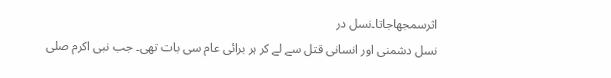اثرسمجھاجاتا۔نسل در
نسل دشمنی اور انسانی قتل سے لے کر ہر برائی عام سی بات تھی۔ جب نبی اکرم صلى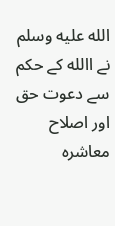الله عليه وسلم
نے االله کے حکم سے دعوت حق اور اصلاح معاشرہ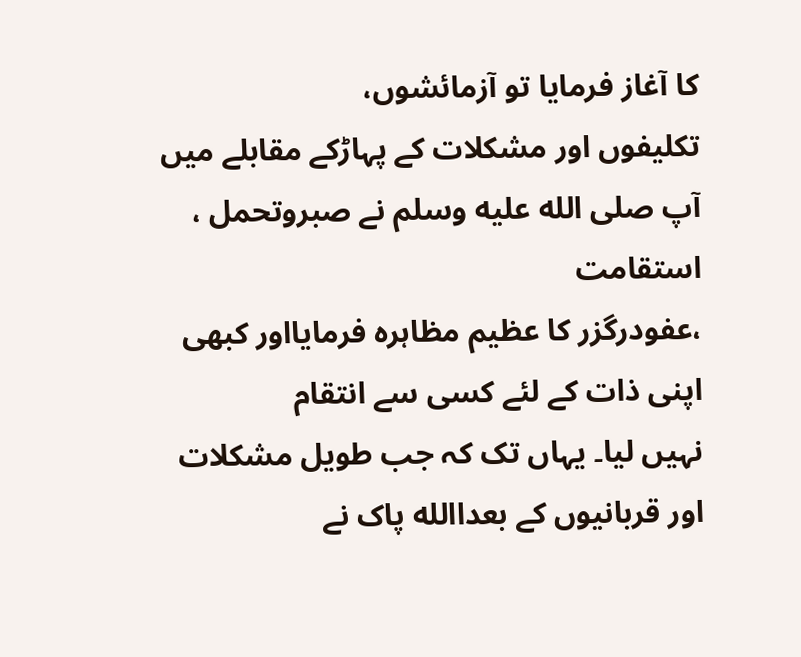کا آغاز فرمایا تو آزمائشوں،
تکلیفوں اور مشکلات کے پہاڑکے مقابلے میں آپ صلى الله عليه وسلم نے صبروتحمل ، استقامت
،عفودرگزر کا عظیم مظاہرہ فرمایااور کبھی اپنی ذات کے لئے کسی سے انتقام
نہیں لیا۔ یہاں تک کہ جب طویل مشکلات اور قربانیوں کے بعداالله پاک نے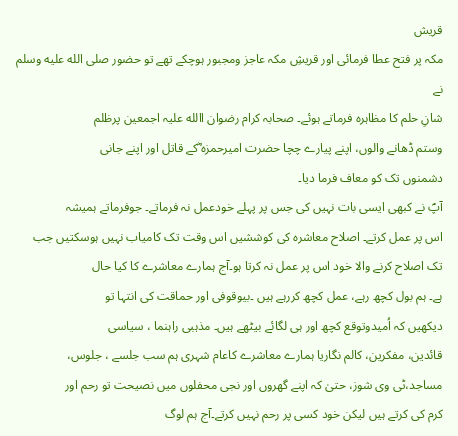قریش
مکہ پر فتح عطا فرمائی اور قریشِ مکہ عاجز ومجبور ہوچکے تھے تو حضور صلى الله عليه وسلم نے
شانِ حلم کا مظاہرہ فرماتے ہوئے۔ صحابہ کرام رضوان االله علیہ اجمعین پرظلم
وستم ڈھانے والوں، اپنے پیارے چچا حضرت امیرحمزہ ؓکے قاتل اور اپنے جانی
دشمنوں تک کو معاف فرما دیا۔
آپؐ نے کبھی ایسی بات نہیں کی جس پر پہلے خودعمل نہ فرماتے۔ جوفرماتے ہمیشہ
اس پر عمل کرتے۔ اصلاح معاشرہ کی کوششیں اس وقت تک کامیاب نہیں ہوسکتیں جب
تک اصلاح کرنے والا خود اس پر عمل نہ کرتا ہو۔آج ہمارے معاشرے کا کیا حال
ہے۔ ہم بول کچھ رہے، عمل کچھ کررہے ہیں ۔بیوقوفی اور حماقت کی انتہا تو
دیکھیں کہ اُمیدوتوقع کچھ اور ہی لگائے بیٹھے ہیں۔ مذہبی راہنما ، سیاسی
قائدین، مفکرین، کالم نگاریا ہمارے معاشرے کاعام شہری ہم سب جلسے ، جلوس،
مساجد،ٹی وی شوز، حتیٰ کہ اپنے گھروں اور نجی محفلوں میں نصیحت تو رحم اور
کرم کی کرتے ہیں لیکن خود کسی پر رحم نہیں کرتے۔آج ہم لوگ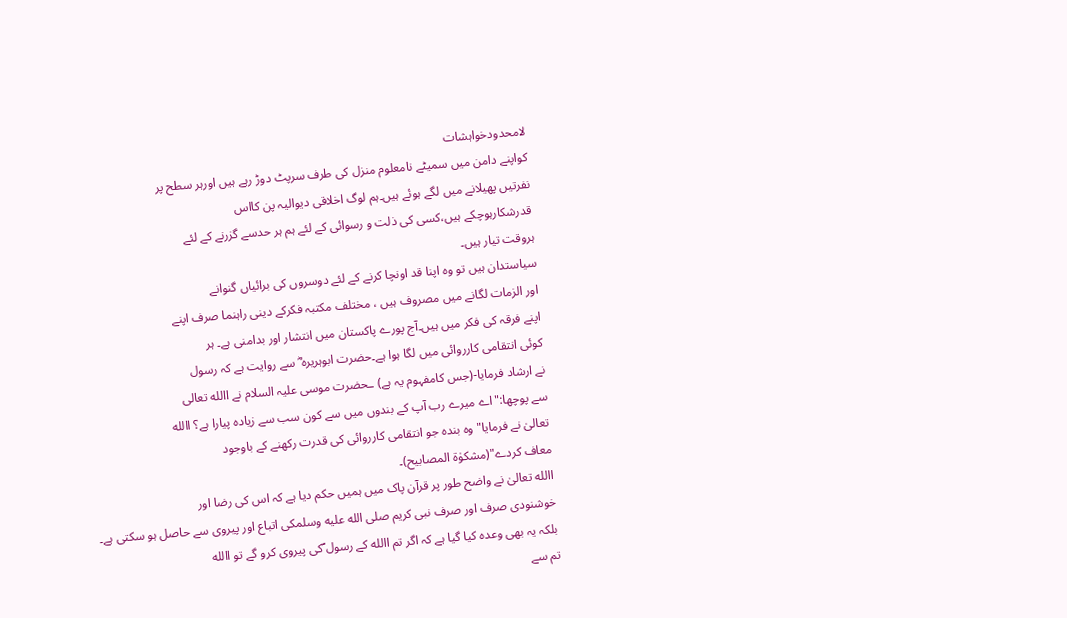لامحدودخواہشات
کواپنے دامن میں سمیٹے نامعلوم منزل کی طرف سرپٹ دوڑ رہے ہیں اورہر سطح پر
نفرتیں پھیلانے میں لگے ہوئے ہیں۔ہم لوگ اخلاقی دیوالیہ پن کااس
قدرشکارہوچکے ہیں،کسی کی ذلت و رسوائی کے لئے ہم ہر حدسے گزرنے کے لئے
ہروقت تیار ہیں۔
سیاستدان ہیں تو وہ اپنا قد اونچا کرنے کے لئے دوسروں کی برائیاں گنوانے
اور الزمات لگانے میں مصروف ہیں ، مختلف مکتبہ فکرکے دینی راہنما صرف اپنے
اپنے فرقہ کی فکر میں ہیں۔آج پورے پاکستان میں انتشار اور بدامنی ہے۔ ہر
کوئی انتقامی کارروائی میں لگا ہوا ہے۔حضرت ابوہریرہ ؓ سے روایت ہے کہ رسول
نے ارشاد فرمایا-(جس کامفہوم یہ ہے) ـحضرت موسی علیہ السلام نے االله تعالی
سے پوچھا:"اے میرے رب آپ کے بندوں میں سے کون سب سے زیادہ پیارا ہے؟ االله
تعالیٰ نے فرمایا"وہ بندہ جو انتقامی کارروائی کی قدرت رکھنے کے باوجود
معاف کردے"(مشکوٰۃ المصابیح)۔
االله تعالیٰ نے واضح طور پر قرآن پاک میں ہمیں حکم دیا ہے کہ اس کی رضا اور
خوشنودی صرف اور صرف نبی کریم صلى الله عليه وسلمکی اتباع اور پیروی سے حاصل ہو سکتی ہے۔
بلکہ یہ بھی وعدہ کیا گیا ہے کہ اگر تم االله کے رسول ؐکی پیروی کرو گے تو االله
تم سے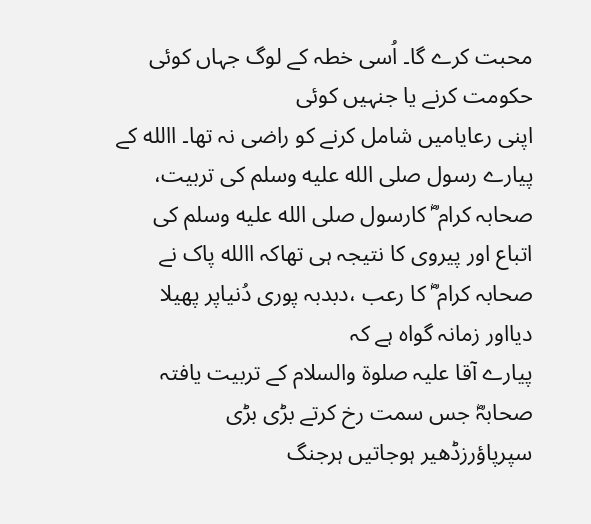محبت کرے گا۔ اُسی خطہ کے لوگ جہاں کوئی حکومت کرنے یا جنہیں کوئی
اپنی رعایامیں شامل کرنے کو راضی نہ تھا۔ االله کے پیارے رسول صلى الله عليه وسلم کی تربیت،
صحابہ کرام ؓ کارسول صلى الله عليه وسلم کی اتباع اور پیروی کا نتیجہ ہی تھاکہ االله پاک نے
صحابہ کرام ؓ کا رعب ،دبدبہ پوری دُنیاپر پھیلا دیااور زمانہ گواہ ہے کہ
پیارے آقا علیہ صلوۃ والسلام کے تربیت یافتہ صحابہؓ جس سمت رخ کرتے بڑی بڑی
سپرپاؤرزڈھیر ہوجاتیں ہرجنگ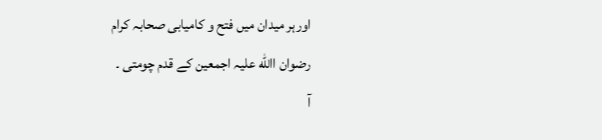اورہر میدان میں فتح و کامیابی صحابہ کرام
رضوان االله علیہ اجمعین کے قدم چومتی ۔
آ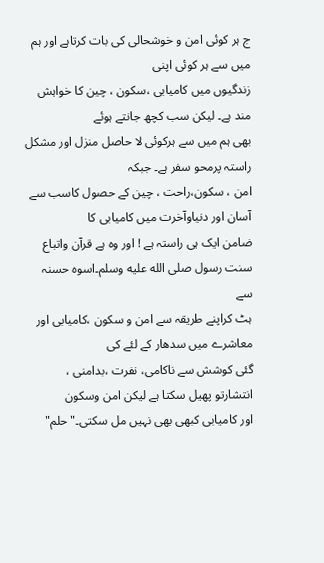ج ہر کوئی امن و خوشحالی کی بات کرتاہے اور ہم میں سے ہر کوئی اپنی
زندگیوں میں کامیابی ،سکون ، چین کا خواہش مند ہے۔ لیکن سب کچھ جانتے ہوئے
بھی ہم میں سے ہرکوئی لا حاصل منزل اور مشکل راستہ پرمحو سفر ہے۔ جبکہ
امن ، سکون،راحت ، چین کے حصول کاسب سے آسان اور دنیاوآخرت میں کامیابی کا
ضامن ایک ہی راستہ ہے ! اور وہ ہے قرآن واتباع سنت رسول صلى الله عليه وسلم۔اسوہ حسنہ سے
ہٹ کراپنے طریقہ سے امن و سکون ،کامیابی اور معاشرے میں سدھار کے لئے کی
گئی کوشش سے ناکامی، نفرت ،بدامنی ، انتشارتو پھیل سکتا ہے لیکن امن وسکون
اور کامیابی کبھی بھی نہیں مل سکتی۔"حلم"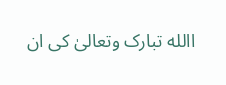االله تبارک وتعالیٰ کی ان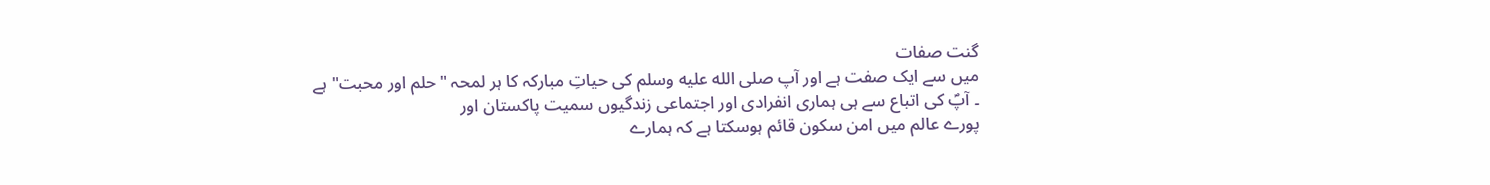گنت صفات
میں سے ایک صفت ہے اور آپ صلى الله عليه وسلم کی حیاتِ مبارکہ کا ہر لمحہ "حلم اور محبت" ہے
۔ آپؐ کی اتباع سے ہی ہماری انفرادی اور اجتماعی زندگیوں سمیت پاکستان اور
پورے عالم میں امن سکون قائم ہوسکتا ہے کہ ہمارے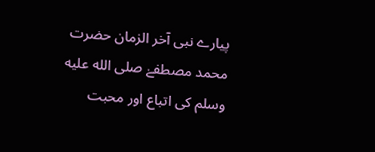پیارے نبی آخر الزمان حضرت
محمد مصطفےٰ صلى الله عليه وسلم کی اتباع اور محبت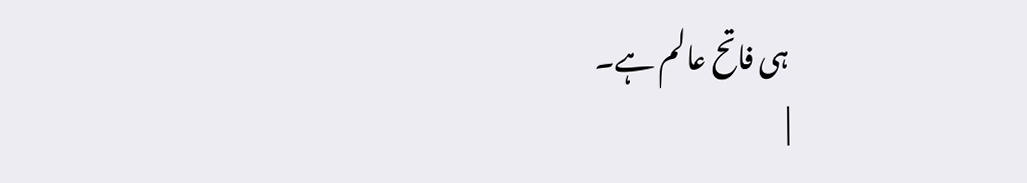ہی فاتح عالم ہے۔
|